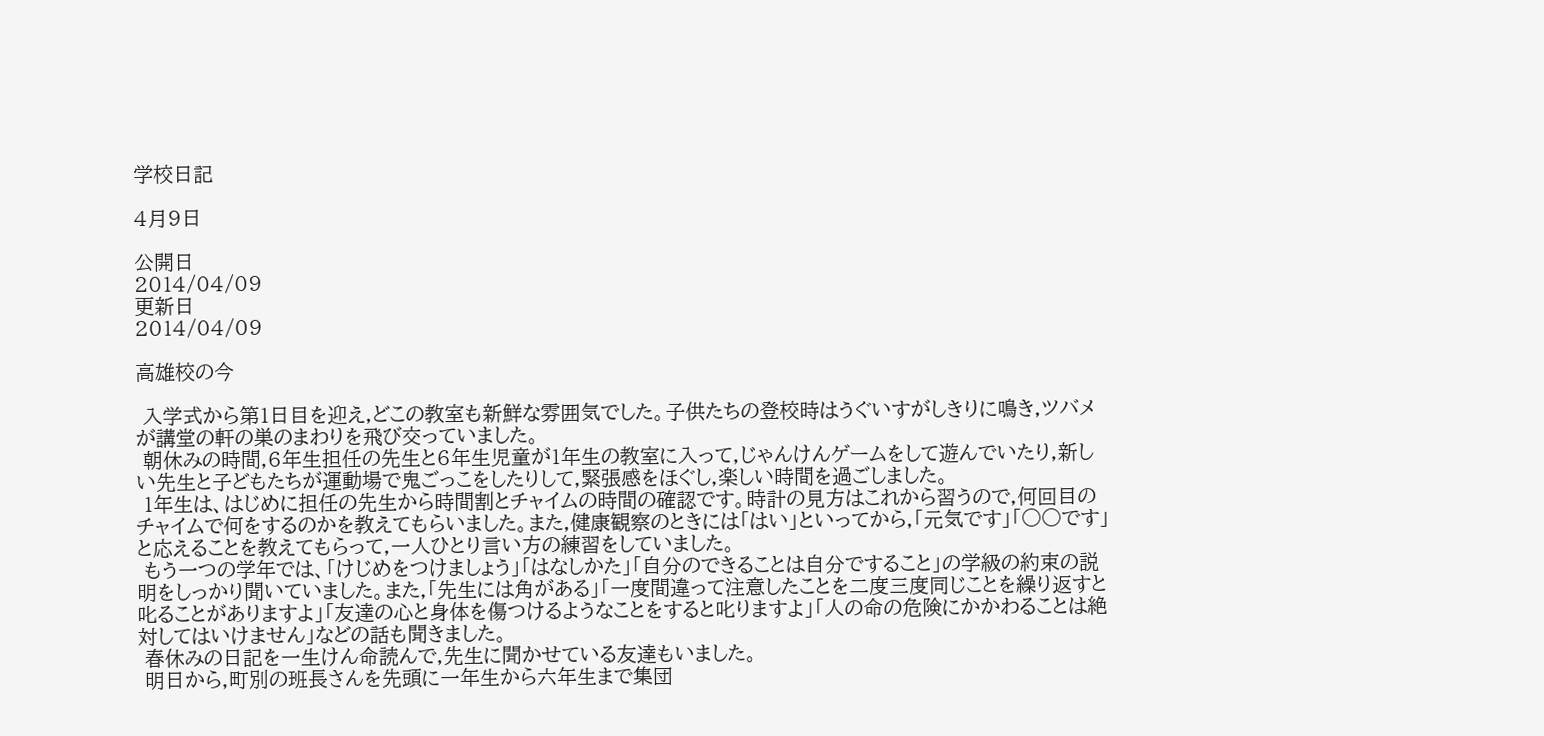学校日記

4月9日

公開日
2014/04/09
更新日
2014/04/09

高雄校の今

 入学式から第1日目を迎え,どこの教室も新鮮な雰囲気でした。子供たちの登校時はうぐいすがしきりに鳴き,ツバメが講堂の軒の巣のまわりを飛び交っていました。
 朝休みの時間,6年生担任の先生と6年生児童が1年生の教室に入って,じゃんけんゲームをして遊んでいたり,新しい先生と子どもたちが運動場で鬼ごっこをしたりして,緊張感をほぐし,楽しい時間を過ごしました。
 1年生は、はじめに担任の先生から時間割とチャイムの時間の確認です。時計の見方はこれから習うので,何回目のチャイムで何をするのかを教えてもらいました。また,健康観察のときには「はい」といってから,「元気です」「○○です」と応えることを教えてもらって,一人ひとり言い方の練習をしていました。
 もう一つの学年では、「けじめをつけましょう」「はなしかた」「自分のできることは自分ですること」の学級の約束の説明をしっかり聞いていました。また,「先生には角がある」「一度間違って注意したことを二度三度同じことを繰り返すと叱ることがありますよ」「友達の心と身体を傷つけるようなことをすると叱りますよ」「人の命の危険にかかわることは絶対してはいけません」などの話も聞きました。
 春休みの日記を一生けん命読んで,先生に聞かせている友達もいました。
 明日から,町別の班長さんを先頭に一年生から六年生まで集団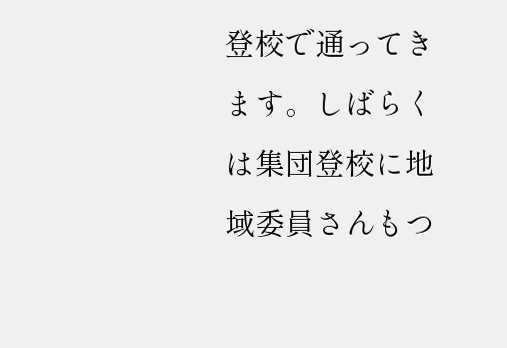登校で通ってきます。しばらくは集団登校に地域委員さんもつ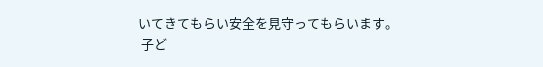いてきてもらい安全を見守ってもらいます。
 子ど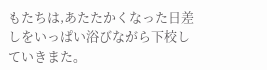もたちは,あたたかくなった日差しをいっぱい浴びながら下校していきまた。